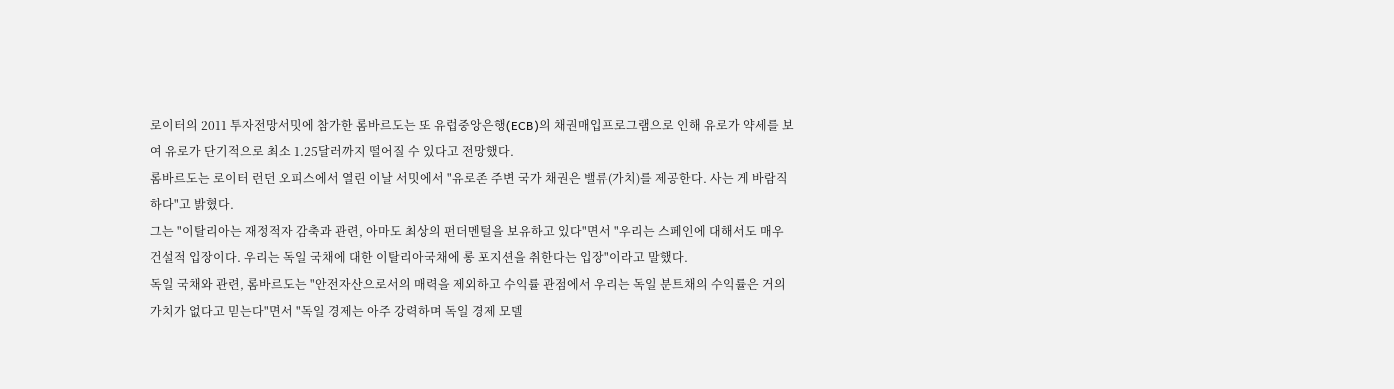로이터의 2011 투자전망서밋에 참가한 롬바르도는 또 유럽중앙은행(ECB)의 채권매입프로그램으로 인해 유로가 약세를 보여 유로가 단기적으로 최소 1.25달러까지 떨어질 수 있다고 전망했다.
롬바르도는 로이터 런던 오피스에서 열린 이날 서밋에서 "유로존 주변 국가 채권은 밸류(가치)를 제공한다. 사는 게 바람직하다"고 밝혔다.
그는 "이탈리아는 재정적자 감축과 관련, 아마도 최상의 펀더멘털을 보유하고 있다"면서 "우리는 스페인에 대해서도 매우 건설적 입장이다. 우리는 독일 국채에 대한 이탈리아국채에 롱 포지션을 취한다는 입장"이라고 말했다.
독일 국채와 관련, 롬바르도는 "안전자산으로서의 매력을 제외하고 수익률 관점에서 우리는 독일 분트채의 수익률은 거의 가치가 없다고 믿는다"면서 "독일 경제는 아주 강력하며 독일 경제 모델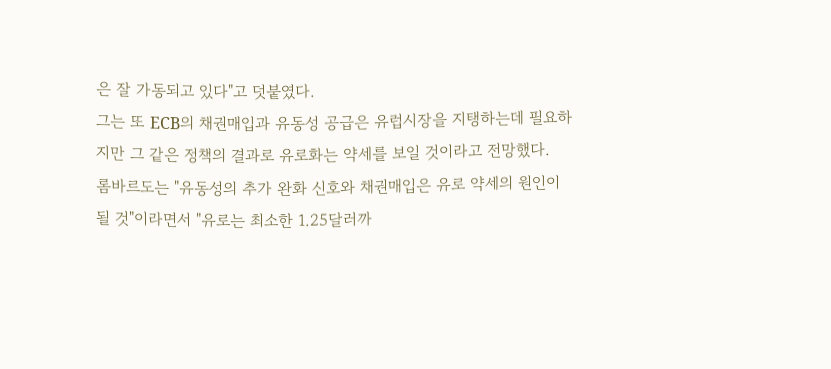은 잘 가동되고 있다"고 덧붙였다.
그는 또 ECB의 채권매입과 유동성 공급은 유럽시장을 지탱하는데 필요하지만 그 같은 정책의 결과로 유로화는 약세를 보일 것이라고 전망했다.
롬바르도는 "유동성의 추가 완화 신호와 채권매입은 유로 약세의 원인이 될 것"이라면서 "유로는 최소한 1.25달러까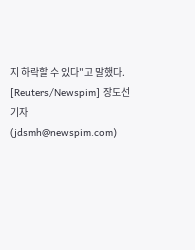지 하락할 수 있다"고 말했다.
[Reuters/Newspim] 장도선기자 (jdsmh@newspim.com)